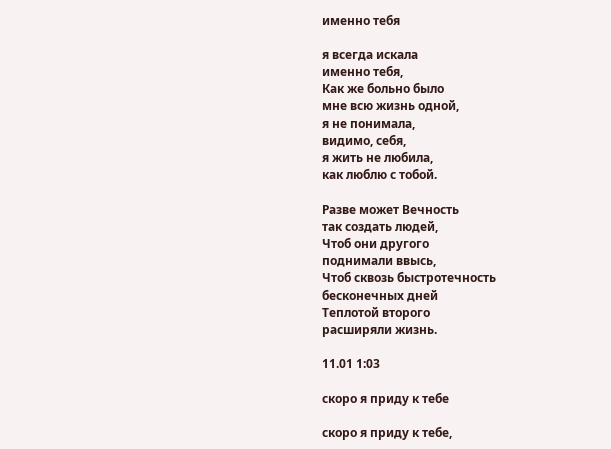именно тебя

я всегда искала
именно тебя,
Как же больно было
мне всю жизнь одной,
я не понимала,
видимо, себя,
я жить не любила,
как люблю с тобой.

Разве может Вечность
так создать людей,
Чтоб они другого
поднимали ввысь,
Чтоб сквозь быстротечность
бесконечных дней
Теплотой второго
расширяли жизнь.

11.01 1:03

скоро я приду к тебе

скоро я приду к тебе,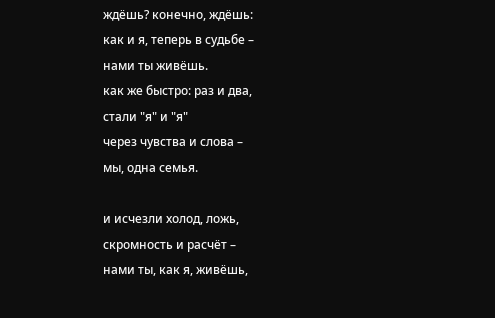ждёшь? конечно, ждёшь:
как и я, теперь в судьбе –
нами ты живёшь.
как же быстро: раз и два,
стали "я" и "я"
через чувства и слова –
мы, одна семья.

и исчезли холод, ложь,
скромность и расчёт –
нами ты, как я, живёшь,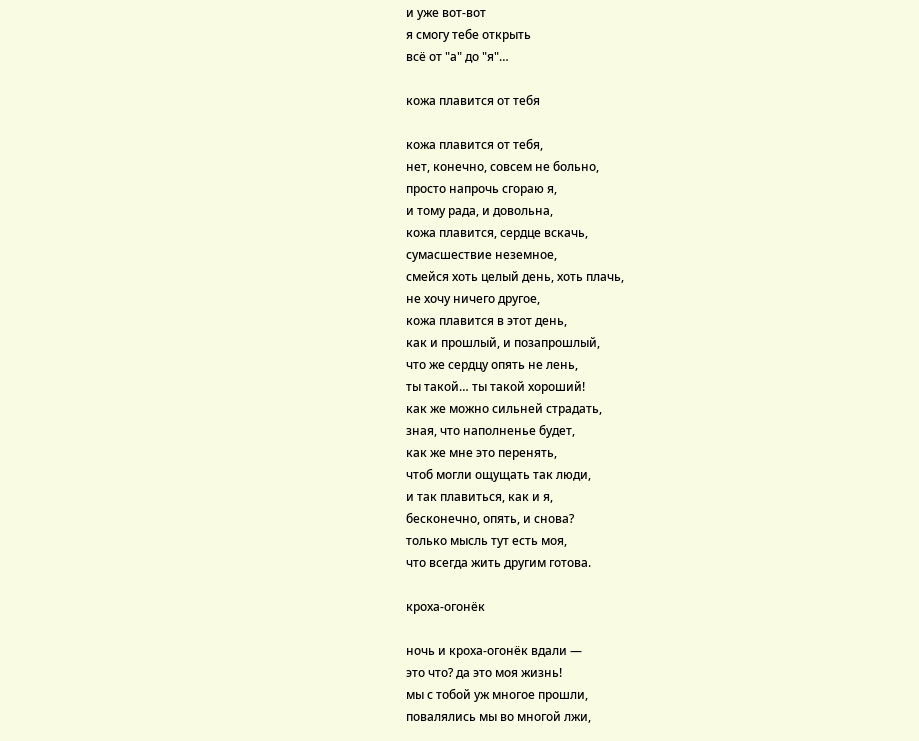и уже вот-вот
я смогу тебе открыть
всё от "а" до "я"…

кожа плавится от тебя

кожа плавится от тебя,
нет, конечно, совсем не больно,
просто напрочь сгораю я,
и тому рада, и довольна,
кожа плавится, сердце вскачь,
сумасшествие неземное,
смейся хоть целый день, хоть плачь,
не хочу ничего другое,
кожа плавится в этот день,
как и прошлый, и позапрошлый,
что же сердцу опять не лень,
ты такой… ты такой хороший!
как же можно сильней страдать,
зная, что наполненье будет,
как же мне это перенять,
чтоб могли ощущать так люди,
и так плавиться, как и я,
бесконечно, опять, и снова?
только мысль тут есть моя,
что всегда жить другим готова.

кроха-огонёк

ночь и кроха-огонёк вдали —
это что? да это моя жизнь!
мы с тобой уж многое прошли,
повалялись мы во многой лжи,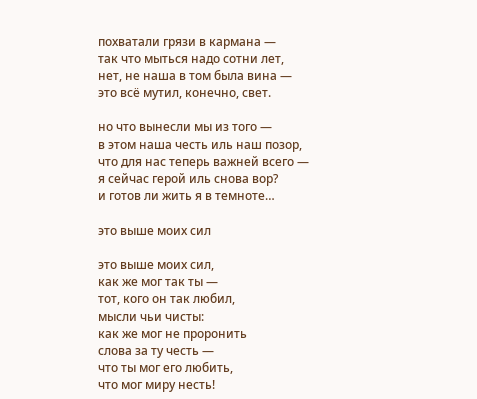похватали грязи в кармана —
так что мыться надо сотни лет,
нет, не наша в том была вина —
это всё мутил, конечно, свет.

но что вынесли мы из того —
в этом наша честь иль наш позор,
что для нас теперь важней всего —
я сейчас герой иль снова вор?
и готов ли жить я в темноте…

это выше моих сил

это выше моих сил,
как же мог так ты —
тот, кого он так любил,
мысли чьи чисты:
как же мог не проронить
слова за ту честь —
что ты мог его любить,
что мог миру несть!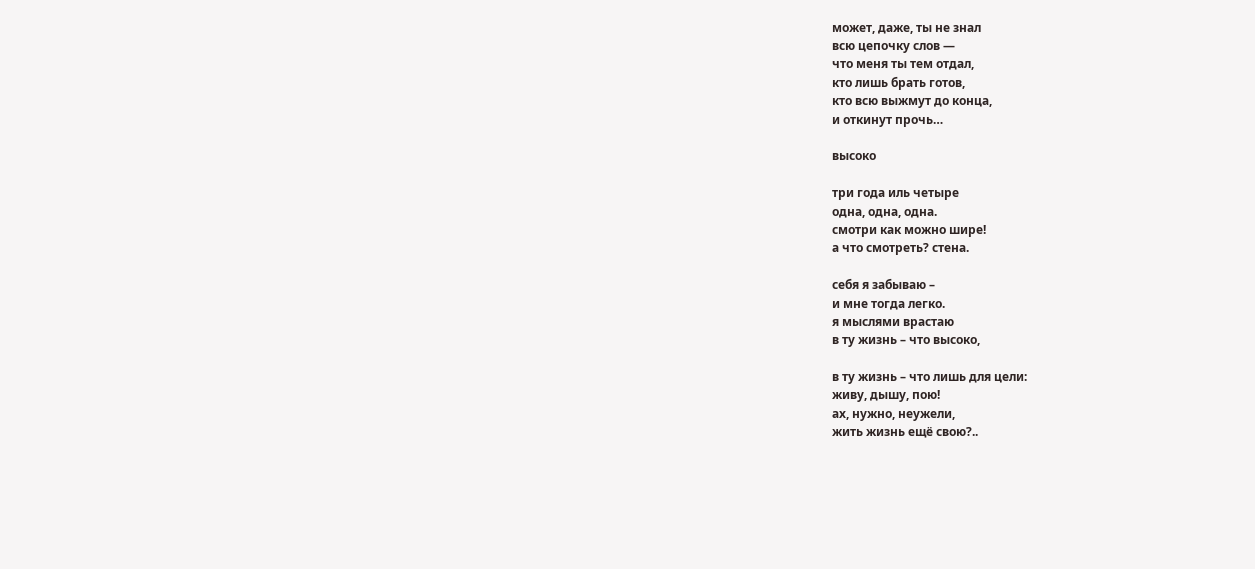может, даже, ты не знал
всю цепочку слов —
что меня ты тем отдал,
кто лишь брать готов,
кто всю выжмут до конца,
и откинут прочь…

высоко

три года иль четыре
одна, одна, одна.
смотри как можно шире!
а что смотреть? стена.

себя я забываю –
и мне тогда легко.
я мыслями врастаю
в ту жизнь – что высоко,

в ту жизнь – что лишь для цели:
живу, дышу, пою!
ах, нужно, неужели,
жить жизнь ещё свою?..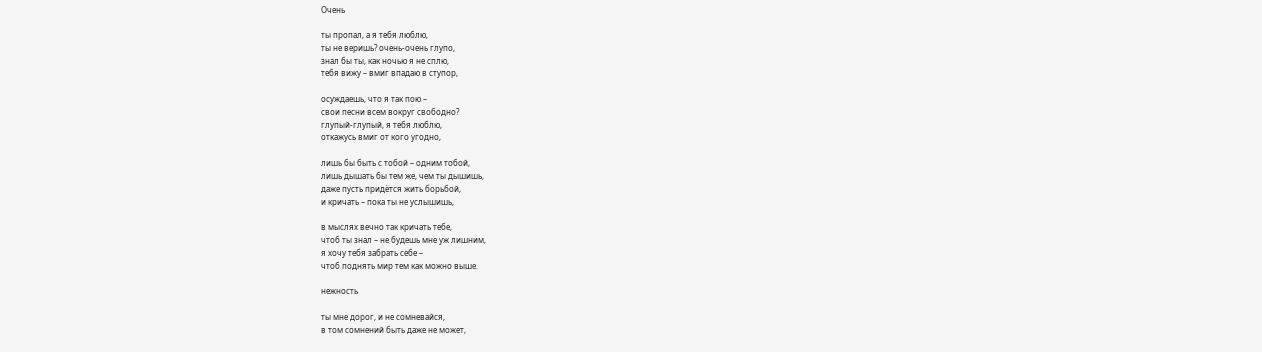Очень

ты пропал, а я тебя люблю,
ты не веришь? очень-очень глупо,
знал бы ты, как ночью я не сплю,
тебя вижу – вмиг впадаю в ступор,

осуждаешь, что я так пою –
свои песни всем вокруг свободно?
глупый-глупый, я тебя люблю,
откажусь вмиг от кого угодно,

лишь бы быть с тобой – одним тобой,
лишь дышать бы тем же, чем ты дышишь,
даже пусть придётся жить борьбой,
и кричать – пока ты не услышишь,

в мыслях вечно так кричать тебе,
чтоб ты знал – не будешь мне уж лишним,
я хочу тебя забрать себе –
чтоб поднять мир тем как можно выше.

нежность

ты мне дорог, и не сомневайся,
в том сомнений быть даже не может,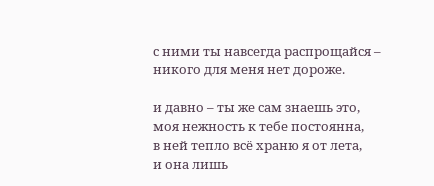с ними ты навсегда распрощайся –
никого для меня нет дороже.

и давно – ты же сам знаешь это,
моя нежность к тебе постоянна,
в ней тепло всё храню я от лета,
и она лишь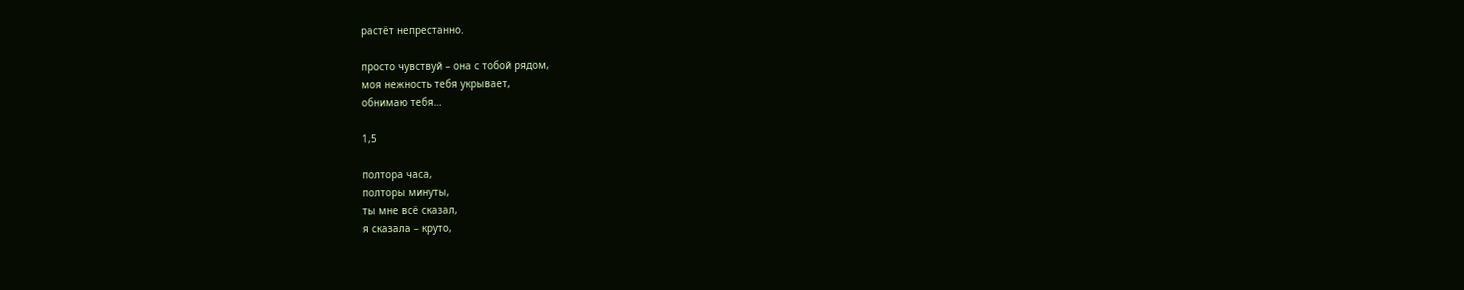растёт непрестанно.

просто чувствуй – она с тобой рядом,
моя нежность тебя укрывает,
обнимаю тебя…

1,5

полтора часа,
полторы минуты,
ты мне всё сказал,
я сказала – круто,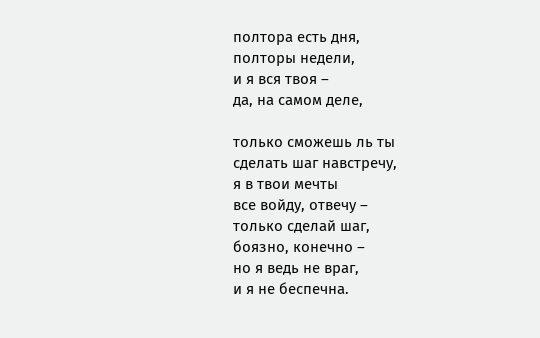полтора есть дня,
полторы недели,
и я вся твоя –
да, на самом деле,

только сможешь ль ты
сделать шаг навстречу,
я в твои мечты
все войду, отвечу –
только сделай шаг,
боязно, конечно –
но я ведь не враг,
и я не беспечна.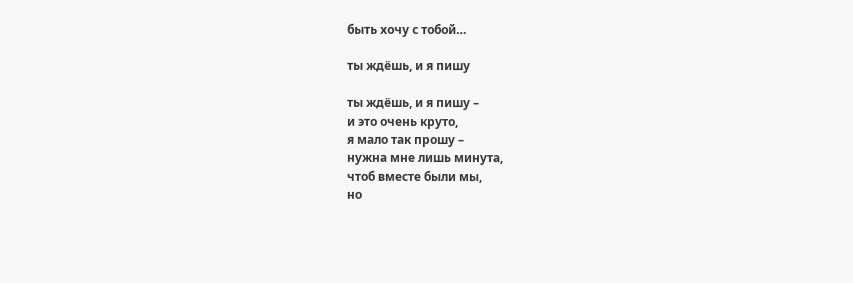быть хочу с тобой…

ты ждёшь, и я пишу

ты ждёшь, и я пишу –
и это очень круто,
я мало так прошу –
нужна мне лишь минута,
чтоб вместе были мы,
но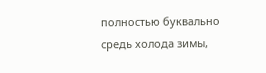полностью буквально
средь холода зимы,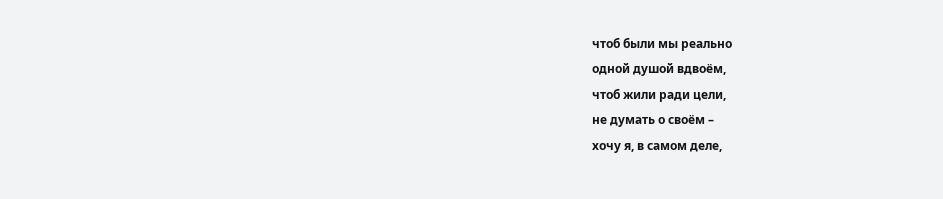чтоб были мы реально
одной душой вдвоём,
чтоб жили ради цели,
не думать о своём –
хочу я, в самом деле,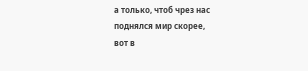а только, чтоб чрез нас
поднялся мир скорее,
вот в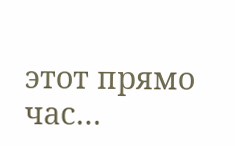этот прямо час…